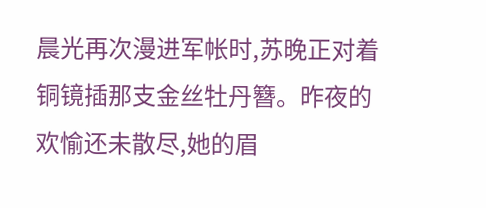晨光再次漫进军帐时,苏晚正对着铜镜插那支金丝牡丹簪。昨夜的欢愉还未散尽,她的眉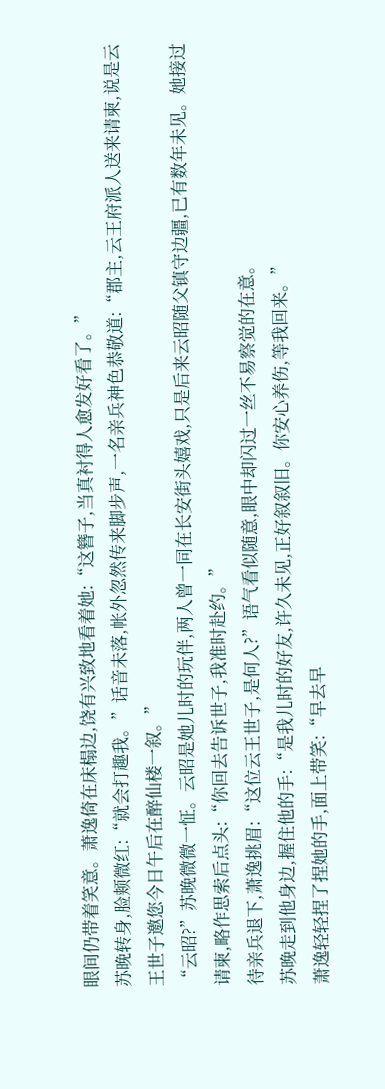眼间仍带着笑意。萧逸倚在床榻边,饶有兴致地看着她:“这簪子,当真衬得人愈发好看了。”
苏晚转身,脸颊微红:“就会打趣我。”话音未落,帐外忽然传来脚步声,一名亲兵神色恭敬道:“郡主,云王府派人送来请柬,说是云王世子邀您今日午后在醉仙楼一叙。”
“云昭?”苏晚微微一怔。云昭是她儿时的玩伴,两人曾一同在长安街头嬉戏,只是后来云昭随父镇守边疆,已有数年未见。她接过请柬,略作思索后点头:“你回去告诉世子,我准时赴约。”
待亲兵退下,萧逸挑眉:“这位云王世子,是何人?”语气看似随意,眼中却闪过一丝不易察觉的在意。
苏晚走到他身边,握住他的手:“是我儿时的好友,许久未见,正好叙叙旧。你安心养伤,等我回来。”
萧逸轻轻捏了捏她的手,面上带笑:“早去早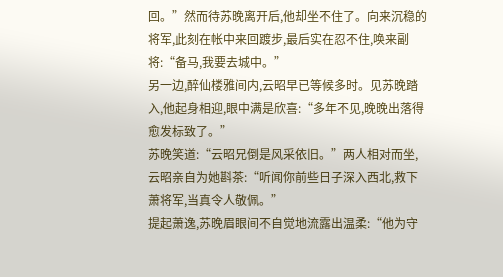回。”然而待苏晚离开后,他却坐不住了。向来沉稳的将军,此刻在帐中来回踱步,最后实在忍不住,唤来副将:“备马,我要去城中。”
另一边,醉仙楼雅间内,云昭早已等候多时。见苏晚踏入,他起身相迎,眼中满是欣喜:“多年不见,晚晚出落得愈发标致了。”
苏晚笑道:“云昭兄倒是风采依旧。”两人相对而坐,云昭亲自为她斟茶:“听闻你前些日子深入西北,救下萧将军,当真令人敬佩。”
提起萧逸,苏晚眉眼间不自觉地流露出温柔:“他为守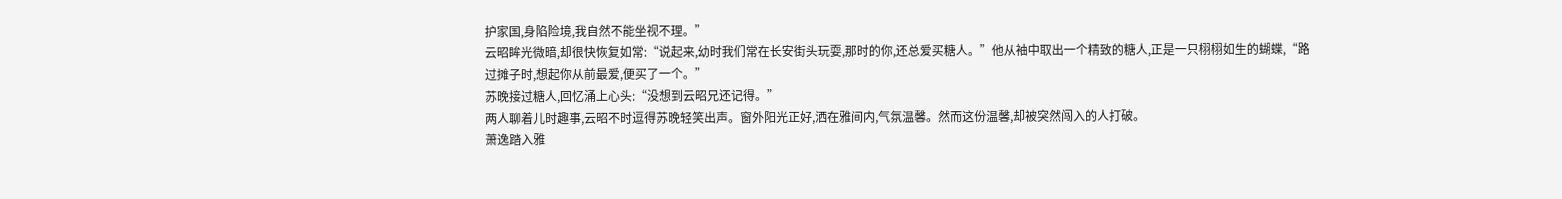护家国,身陷险境,我自然不能坐视不理。”
云昭眸光微暗,却很快恢复如常:“说起来,幼时我们常在长安街头玩耍,那时的你,还总爱买糖人。”他从袖中取出一个精致的糖人,正是一只栩栩如生的蝴蝶,“路过摊子时,想起你从前最爱,便买了一个。”
苏晚接过糖人,回忆涌上心头:“没想到云昭兄还记得。”
两人聊着儿时趣事,云昭不时逗得苏晚轻笑出声。窗外阳光正好,洒在雅间内,气氛温馨。然而这份温馨,却被突然闯入的人打破。
萧逸踏入雅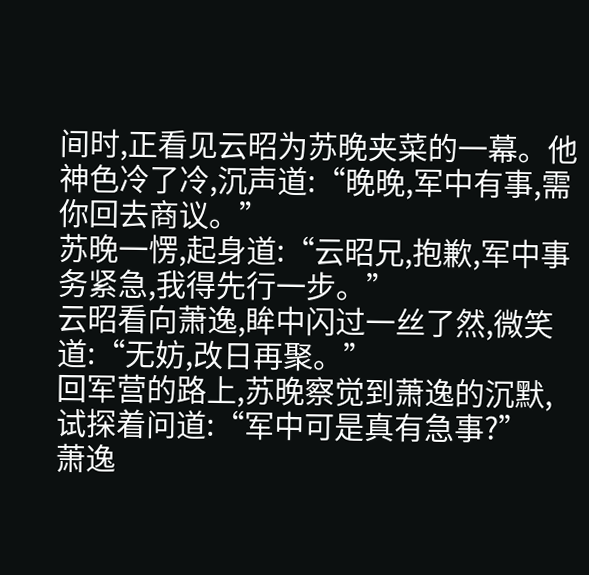间时,正看见云昭为苏晚夹菜的一幕。他神色冷了冷,沉声道:“晚晚,军中有事,需你回去商议。”
苏晚一愣,起身道:“云昭兄,抱歉,军中事务紧急,我得先行一步。”
云昭看向萧逸,眸中闪过一丝了然,微笑道:“无妨,改日再聚。”
回军营的路上,苏晚察觉到萧逸的沉默,试探着问道:“军中可是真有急事?”
萧逸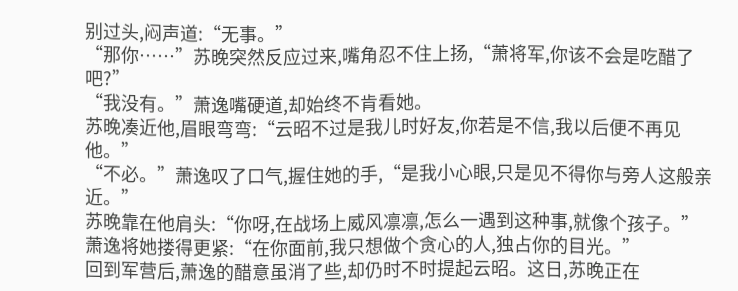别过头,闷声道:“无事。”
“那你……”苏晚突然反应过来,嘴角忍不住上扬,“萧将军,你该不会是吃醋了吧?”
“我没有。”萧逸嘴硬道,却始终不肯看她。
苏晚凑近他,眉眼弯弯:“云昭不过是我儿时好友,你若是不信,我以后便不再见他。”
“不必。”萧逸叹了口气,握住她的手,“是我小心眼,只是见不得你与旁人这般亲近。”
苏晚靠在他肩头:“你呀,在战场上威风凛凛,怎么一遇到这种事,就像个孩子。”
萧逸将她搂得更紧:“在你面前,我只想做个贪心的人,独占你的目光。”
回到军营后,萧逸的醋意虽消了些,却仍时不时提起云昭。这日,苏晚正在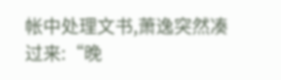帐中处理文书,萧逸突然凑过来:“晚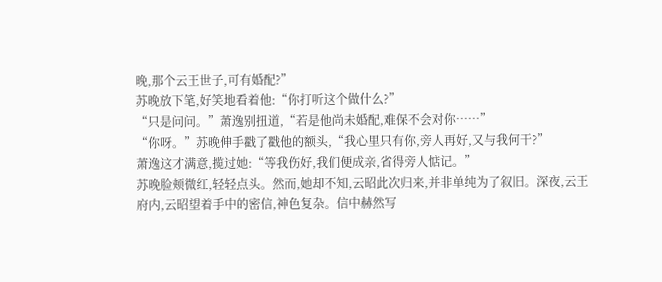晚,那个云王世子,可有婚配?”
苏晚放下笔,好笑地看着他:“你打听这个做什么?”
“只是问问。”萧逸别扭道,“若是他尚未婚配,难保不会对你……”
“你呀。”苏晚伸手戳了戳他的额头,“我心里只有你,旁人再好,又与我何干?”
萧逸这才满意,揽过她:“等我伤好,我们便成亲,省得旁人惦记。”
苏晚脸颊微红,轻轻点头。然而,她却不知,云昭此次归来,并非单纯为了叙旧。深夜,云王府内,云昭望着手中的密信,神色复杂。信中赫然写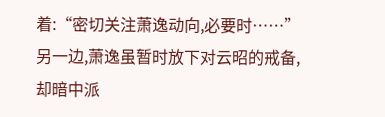着:“密切关注萧逸动向,必要时……”
另一边,萧逸虽暂时放下对云昭的戒备,却暗中派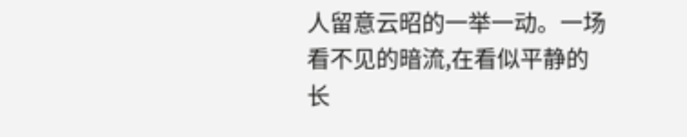人留意云昭的一举一动。一场看不见的暗流,在看似平静的长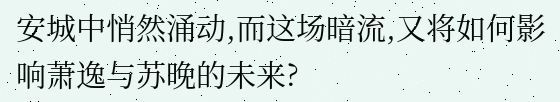安城中悄然涌动,而这场暗流,又将如何影响萧逸与苏晚的未来?